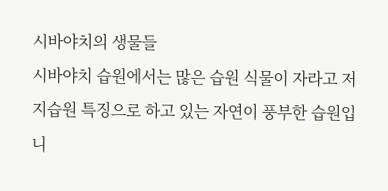시바야치의 생물들
시바야치 습원에서는 많은 습원 식물이 자라고 저지습원 특징으로 하고 있는 자연이 풍부한 습원입니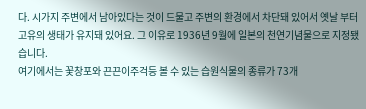다. 시가지 주변에서 남아있다는 것이 드물고 주변의 환경에서 차단돼 있어서 옛날 부터 고유의 생태가 유지돼 있어요. 그 이유로 1936년 9월에 일본의 천연기념물으로 지정됐습니다.
여기에서는 꽃창포와 끈끈이주걱등 볼 수 있는 습원식물의 종류가 73개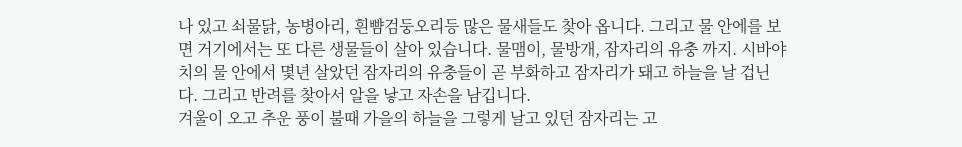나 있고 쇠물닭, 농병아리, 흰뺨검둥오리등 많은 물새들도 찾아 옵니다. 그리고 물 안에를 보면 거기에서는 또 다른 생물들이 살아 있습니다. 물맴이, 물방개, 잠자리의 유충 까지. 시바야치의 물 안에서 몇년 살았던 잠자리의 유충들이 곧 부화하고 잠자리가 돼고 하늘을 날 겁닌다. 그리고 반려를 찾아서 알을 낳고 자손을 남깁니다.
겨울이 오고 추운 풍이 불때 가을의 하늘을 그렇게 날고 있던 잠자리는 고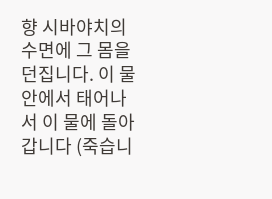향 시바야치의 수면에 그 몸을 던집니다. 이 물 안에서 태어나서 이 물에 돌아갑니다 (죽습니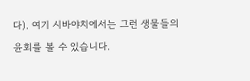다). 여기 시바야치에서는 그런 생물들의 윤회를 볼 수 있습니다.